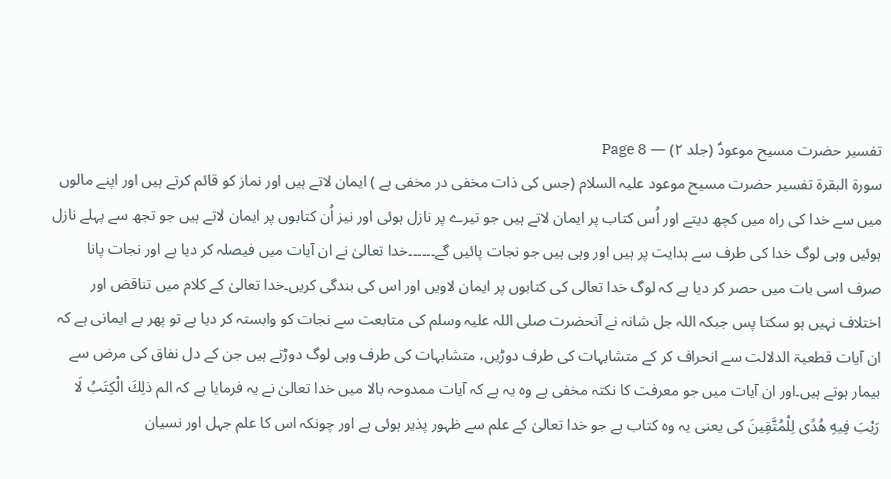تفسیر حضرت مسیح موعودؑ (جلد ۲) — Page 8
سورة البقرة تفسیر حضرت مسیح موعود علیہ السلام (جس کی ذات مخفی در مخفی ہے ) ایمان لاتے ہیں اور نماز کو قائم کرتے ہیں اور اپنے مالوں میں سے خدا کی راہ میں کچھ دیتے اور اُس کتاب پر ایمان لاتے ہیں جو تیرے پر نازل ہوئی اور نیز اُن کتابوں پر ایمان لاتے ہیں جو تجھ سے پہلے نازل ہوئیں وہی لوگ خدا کی طرف سے ہدایت پر ہیں اور وہی ہیں جو نجات پائیں گے۔۔۔۔۔۔خدا تعالیٰ نے ان آیات میں فیصلہ کر دیا ہے اور نجات پانا صرف اسی بات میں حصر کر دیا ہے کہ لوگ خدا تعالی کی کتابوں پر ایمان لاویں اور اس کی بندگی کریں۔خدا تعالیٰ کے کلام میں تناقض اور اختلاف نہیں ہو سکتا پس جبکہ اللہ جل شانہ نے آنحضرت صلی اللہ علیہ وسلم کی متابعت سے نجات کو وابستہ کر دیا ہے تو پھر بے ایمانی ہے کہ ان آیات قطعیۃ الدلالت سے انحراف کر کے متشابہات کی طرف دوڑیں، متشابہات کی طرف وہی لوگ دوڑتے ہیں جن کے دل نفاق کی مرض سے بیمار ہوتے ہیں۔اور ان آیات میں جو معرفت کا نکتہ مخفی ہے وہ یہ ہے کہ آیات ممدوحہ بالا میں خدا تعالیٰ نے یہ فرمایا ہے کہ الم ذلِكَ الْكِتَبُ لَا رَيْبَ فِيهِ هُدًى لِلْمُتَّقِينَ کی یعنی یہ وہ کتاب ہے جو خدا تعالیٰ کے علم سے ظہور پذیر ہوئی ہے اور چونکہ اس کا علم جہل اور نسیان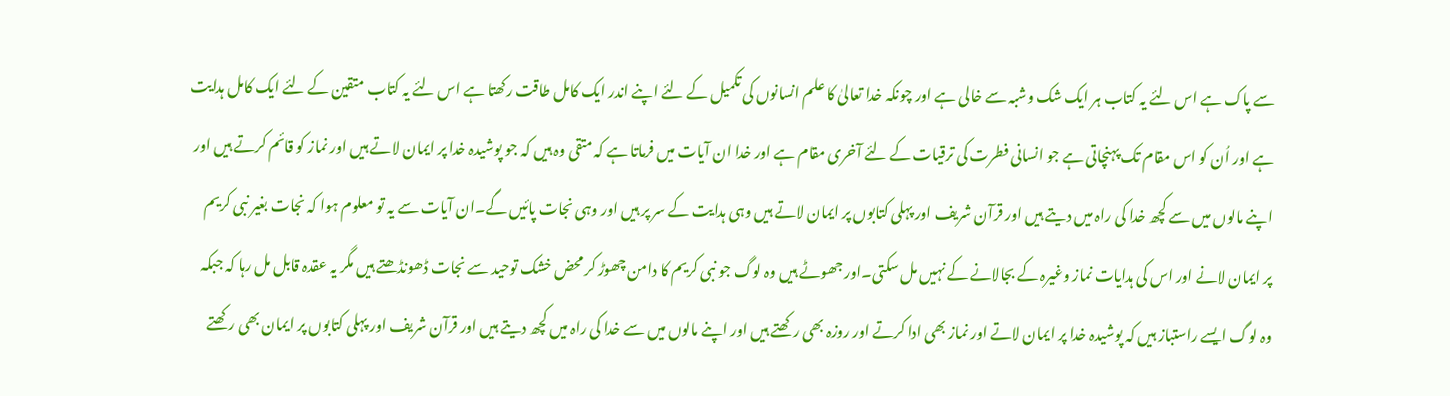سے پاک ہے اس لئے یہ کتاب ہر ایک شک وشبہ سے خالی ہے اور چونکہ خدا تعالیٰ کا علم انسانوں کی تکمیل کے لئے اپنے اندر ایک کامل طاقت رکھتا ہے اس لئے یہ کتاب متقین کے لئے ایک کامل ہدایت ہے اور اُن کو اس مقام تک پہنچاتی ہے جو انسانی فطرت کی ترقیات کے لئے آخری مقام ہے اور خدا ان آیات میں فرماتا ہے کہ متقی وہ ہیں کہ جو پوشیدہ خدا پر ایمان لاتے ہیں اور نماز کو قائم کرتے ہیں اور اپنے مالوں میں سے کچھ خدا کی راہ میں دیتے ہیں اور قرآن شریف اور پہلی کتابوں پر ایمان لاتے ہیں وہی ہدایت کے سر پر ہیں اور وہی نجات پائیں گے۔ان آیات سے یہ تو معلوم ہوا کہ نجات بغیر نبی کریم پر ایمان لانے اور اس کی ہدایات نماز وغیرہ کے بجالانے کے نہیں مل سکتی۔اور جھوٹے ہیں وہ لوگ جو نبی کریم کا دامن چھوڑ کر محض خشک توحید سے نجات ڈھونڈھتے ہیں مگر یہ عقدہ قابل مل رہا کہ جبکہ وہ لوگ ایسے راستباز ہیں کہ پوشیدہ خدا پر ایمان لاتے اور نماز بھی ادا کرتے اور روزہ بھی رکھتے ہیں اور اپنے مالوں میں سے خدا کی راہ میں کچھ دیتے ہیں اور قرآن شریف اور پہلی کتابوں پر ایمان بھی رکھتے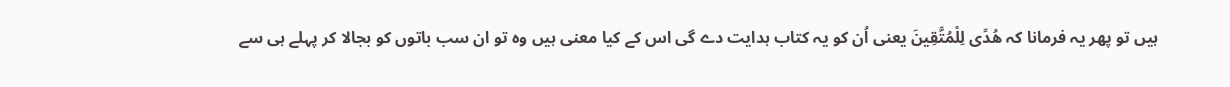ہیں تو پھر یہ فرمانا کہ هُدًى لِلْمُتَّقِينَ یعنی اُن کو یہ کتاب ہدایت دے گی اس کے کیا معنی ہیں وہ تو ان سب باتوں کو بجالا کر پہلے ہی سے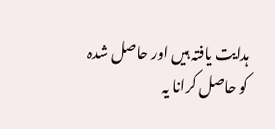ہدایت یافتہ ہیں اور حاصل شدہ کو حاصل کرانا یہ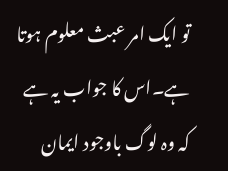تو ایک امر عبث معلوم ہوتا ہے۔اس کا جواب یہ ہے کہ وہ لوگ باوجود ایمان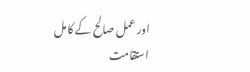اور عمل صالح کے کامل استقامت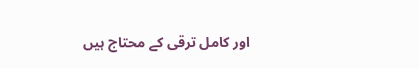اور کامل ترقی کے محتاج ہیں